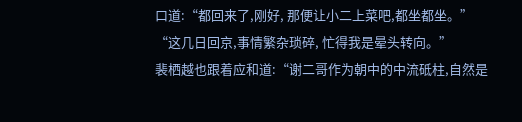口道:“都回来了,刚好, 那便让小二上菜吧,都坐都坐。”
“这几日回京,事情繁杂琐碎, 忙得我是晕头转向。”
裴栖越也跟着应和道:“谢二哥作为朝中的中流砥柱,自然是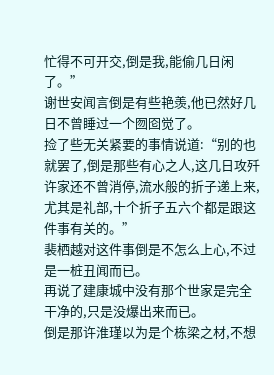忙得不可开交,倒是我,能偷几日闲了。”
谢世安闻言倒是有些艳羡,他已然好几日不曾睡过一个囫囵觉了。
捡了些无关紧要的事情说道:“别的也就罢了,倒是那些有心之人,这几日攻歼许家还不曾消停,流水般的折子递上来,尤其是礼部,十个折子五六个都是跟这件事有关的。”
裴栖越对这件事倒是不怎么上心,不过是一桩丑闻而已。
再说了建康城中没有那个世家是完全干净的,只是没爆出来而已。
倒是那许淮瑾以为是个栋梁之材,不想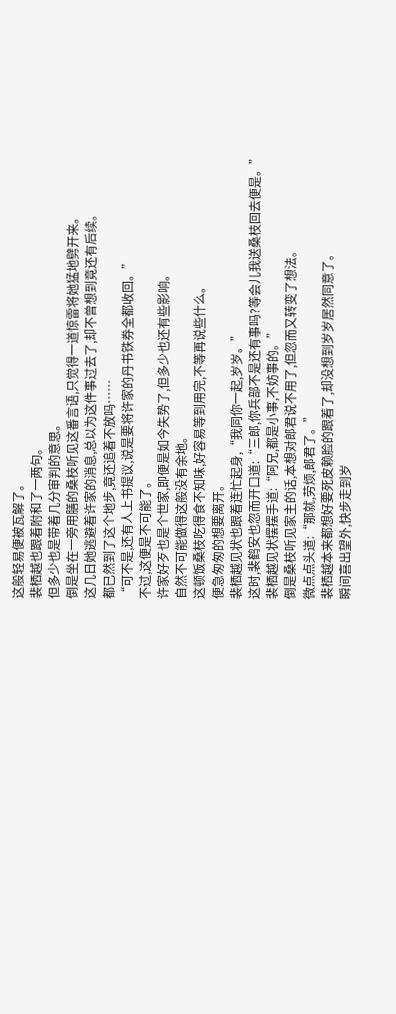这般轻易便被瓦解了。
裴栖越也跟着附和了一两句。
但多少也是带着几分审判的意思。
倒是坐在一旁用膳的桑枝听见这番言语,只觉得一道惊雷将她猛地劈开来。
这几日她逃避着许家的消息,总以为这件事过去了,却不曾想到竟还有后续。
都已然到了这个地步,竟还追着不放吗……
“可不是,还有人上书提议,说是要将许家的丹书铁券全都收回。”
不过,这便是不可能了。
许家好歹也是个世家,即便是如今失势了,但多少也还有些影响。
自然不可能做得这般没有余地。
这顿饭桑枝吃得食不知味,好容易等到用完,不等再说些什么。
便急匆匆的想要离开。
裴栖越见状也跟着连忙起身,“我同你一起,岁岁。”
这时,裴鹤安也忽而开口道:“三郎,你兵部不是还有事吗?等会儿我送桑枝回去便是。”
裴栖越见状摆摆手道:“阿兄,都是小事,不妨事的。”
倒是桑枝听见家主的话,本想对郎君说不用了,但忽而又转变了想法。
微点点头道:“那就,劳烦,郎君了。”
裴栖越本来都想好要死皮赖脸的跟着了,却没想到岁岁居然同意了。
瞬间喜出望外,快步走到岁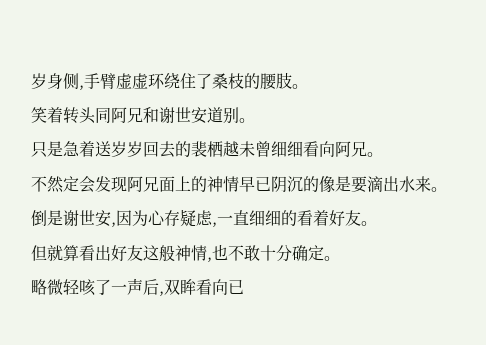岁身侧,手臂虚虚环绕住了桑枝的腰肢。
笑着转头同阿兄和谢世安道别。
只是急着送岁岁回去的裴栖越未曾细细看向阿兄。
不然定会发现阿兄面上的神情早已阴沉的像是要滴出水来。
倒是谢世安,因为心存疑虑,一直细细的看着好友。
但就算看出好友这般神情,也不敢十分确定。
略微轻咳了一声后,双眸看向已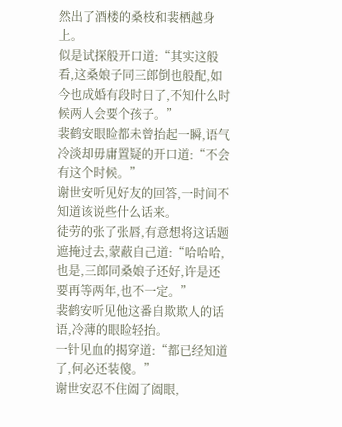然出了酒楼的桑枝和裴栖越身上。
似是试探般开口道:“其实这般看,这桑娘子同三郎倒也般配,如今也成婚有段时日了,不知什么时候两人会要个孩子。”
裴鹤安眼睑都未曾抬起一瞬,语气冷淡却毋庸置疑的开口道:“不会有这个时候。”
谢世安听见好友的回答,一时间不知道该说些什么话来。
徒劳的张了张唇,有意想将这话题遮掩过去,蒙蔽自己道:“哈哈哈,也是,三郎同桑娘子还好,许是还要再等两年,也不一定。”
裴鹤安听见他这番自欺欺人的话语,冷薄的眼睑轻抬。
一针见血的揭穿道:“都已经知道了,何必还装傻。”
谢世安忍不住阖了阖眼,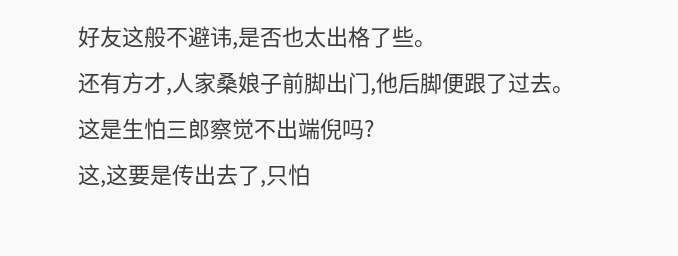好友这般不避讳,是否也太出格了些。
还有方才,人家桑娘子前脚出门,他后脚便跟了过去。
这是生怕三郎察觉不出端倪吗?
这,这要是传出去了,只怕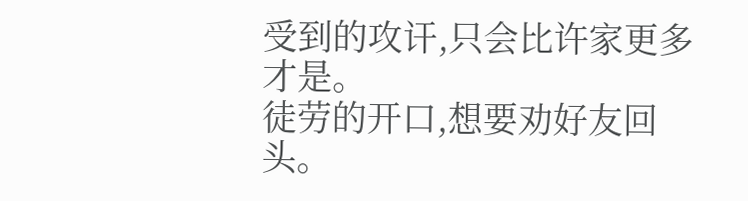受到的攻讦,只会比许家更多才是。
徒劳的开口,想要劝好友回头。